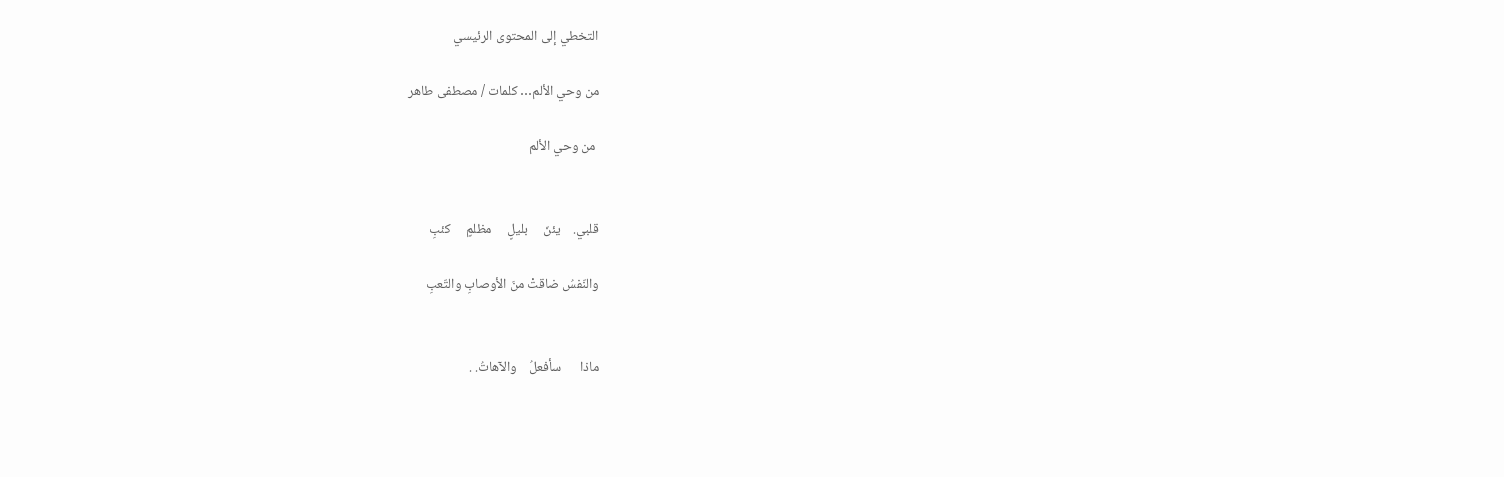التخطي إلى المحتوى الرئيسي

من وحي الألم… كلمات / مصطفى طاهر

 من وحي الألم


قلبي.    يئنّ     بليلٍ     مظلمٍ     كئبِ

والنّفسُ ضاقتْ منَ الأوصابِ والتّعبِ


ماذا      سأفعلُ    والآهاتُ. .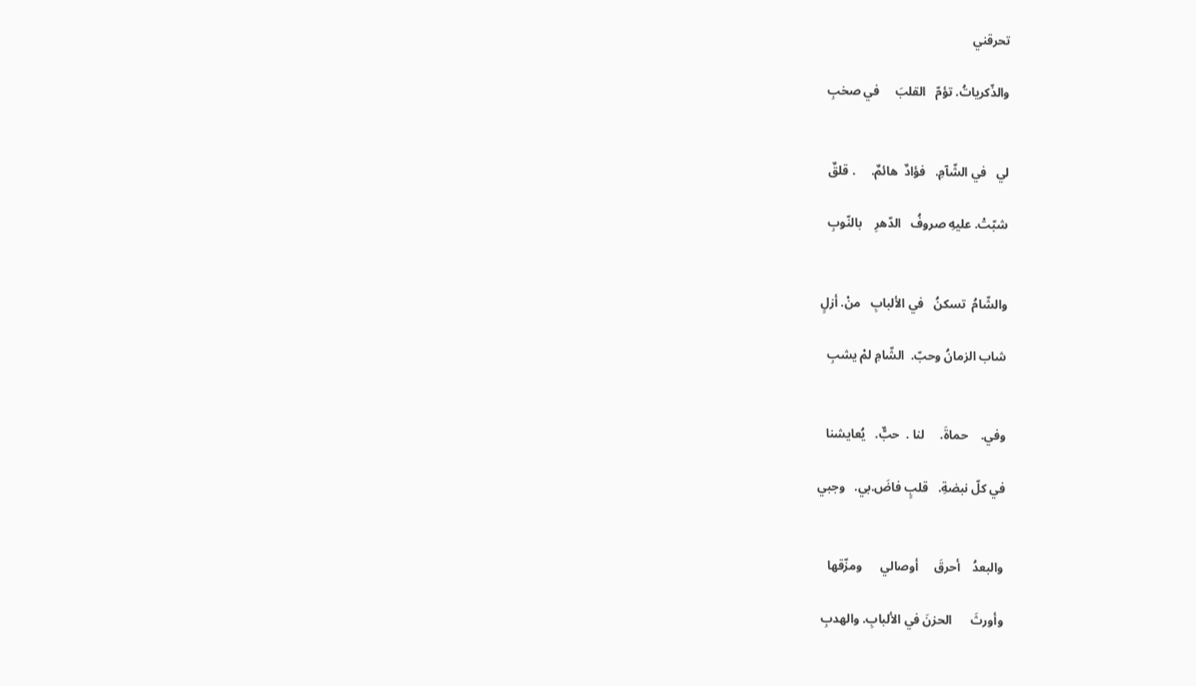تحرقني

والذّكرياتُ. تؤمّ   القلبَ     في صخبِ


لي   في الشّآمِ.   فؤادٌ  هائمٌ.     . قلقٌ

شبّتْ. عليهِ صروفُ   الدّهرِ    بالنّوبِ


والشّامُ  تسكنُ   في الألبابِ   منْ. أزلٍ

شاب الزمانُ وحبّ.  الشّامِ لمْ يشبِ


وفي.    حماةَ.     لنا .  حبٌّ.   يُعايشنا

في كلّ نبضةِ.   قلبٍ فاضَ.بي.   وجبي


والبعدُ    أحرقَ     أوصالي      ومزّقها

وأورثَ      الحزنَ في الألبابِ. والهدبِ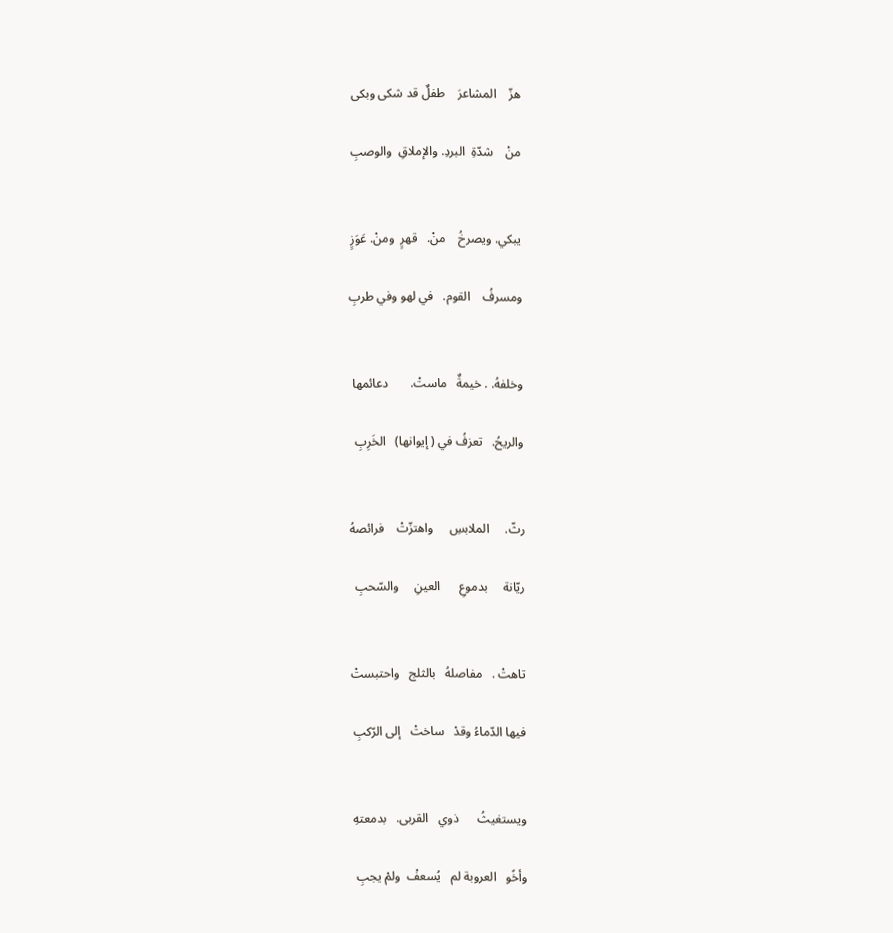هزّ    المشاعرَ    طفلٌ قد شكى وبكى

منْ    شدّةِ  البردِ. والإملاقِ  والوصبِ


يبكي. ويصرخُ    منْ.   قهرٍ  ومنْ. عَوَزٍ

ومسرفُ    القوم.   في لهو وفي طربِ


وخلفهُ. . خيمةٌ   ماستْ.       دعائمها

والريحُ.   تعزفُ في ( إيوانها)   الخَرِبِ


رثّ.     الملابسِ     واهتزّتْ    فرائصهُ

ريّانة     بدموعِ      العينِ     والسّحبِ


تاهتْ .   مفاصلهُ   بالثلج   واحتبستْ

فيها الدّماءُ وقدْ   ساختْ   إلى الرّكبِ


ويستغيثُ      ذوي   القربى.   بدمعتهِ

وأخًو   العروبة لم   يُسعفْ  ولمْ يجبِ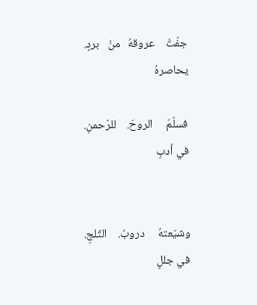جفّتْ    عروقهُ   منْ   بردٍ.     يحاصرهُ

فسلّمَ     الروحَ.    للرّحمنِ.   في أدبِ


وشيّعتهُ     دروبُ.    الثّلجِ.    في جللٍ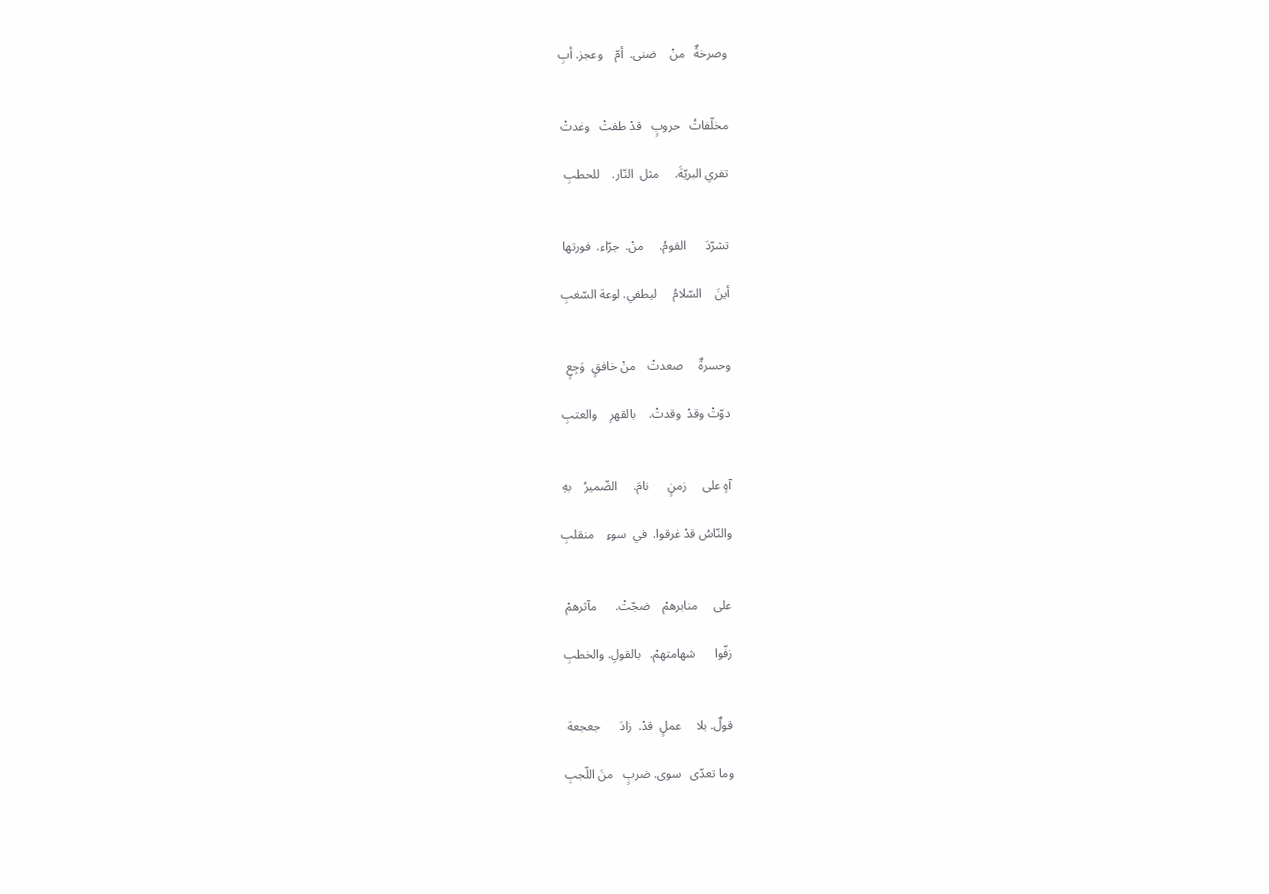وصرخةٌ   منْ    ضنى.  أمّ    وعجز. أبِ


مخلّفاتُ   حروبٍ   قدْ طفتْ   وغدتْ

تفري البريّةَ.     مثل  النّار.    للحطبِ


تشرّدَ      القومُ.     منْ.  جرّاء.  فورتها

أينَ    السّلامُ     ليطفي. لوعة السّغبِ


وحسرةٌ     صعدتْ    منْ خافقٍ  وَجِعٍ

دوّتْ وقدْ  وقدتْ.    بالقهرِ    والعتبِ


آهٍ على     زمنٍ      نامَ.     الضّميرُ    بهِ

والنّاسُ قدْ غرقوا.  في  سوءِ    منقلبِ


على     منابرهمْ    ضجّتْ.      مآثرهمْ

زفّوا      شهامتهمْ.   بالقولِ. والخطبِ


قولٌ. بلا     عملٍ  قدْ.  زادَ      جعجعة

وما تعدّى   سوى. ضربٍ   منَ اللّجبِ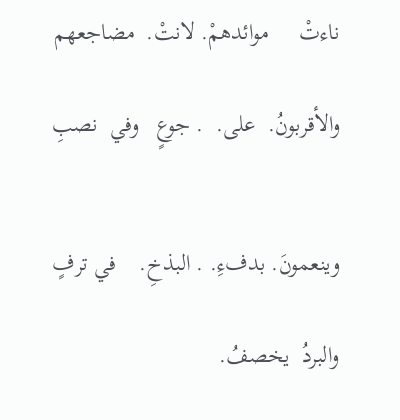ناءتْ     موائدهمْ. لانتْ.  مضاجعهم

والأقربونُ.  على.  . جوعٍ   وفي  نصبِ


وينعمونَ. بدفءِ. . البذخِ.    في ترفٍ

والبردُ  يخصفُ.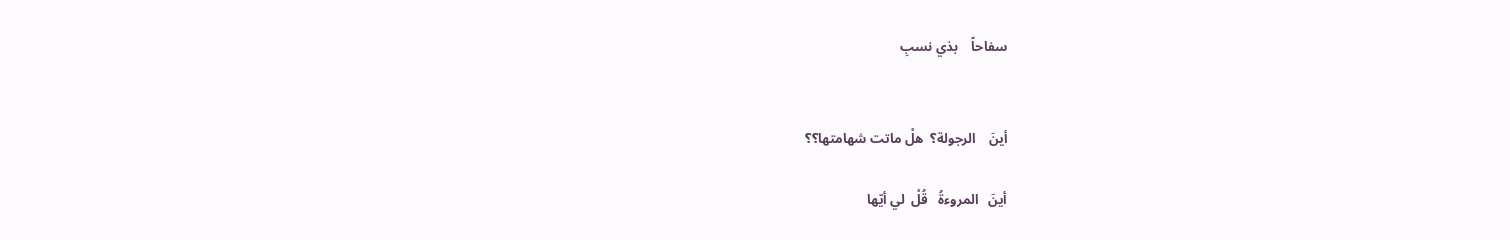سفاحاً    بذي نسبِ


أينَ    الرجولة؟  هلْ ماتت شهامتها؟؟

أينَ   المروءةُ   قُلْ  لي أيّها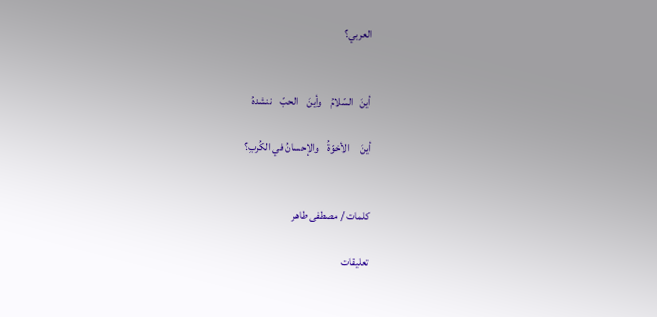العربي؟


أينَ   السّلامُ    وأينَ    الحبّ    ننشدهُ

أينَ     الأخوّةُ    والإحسانُ في الكُربِ؟


كلمات / مصطفى طاهر

تعليقات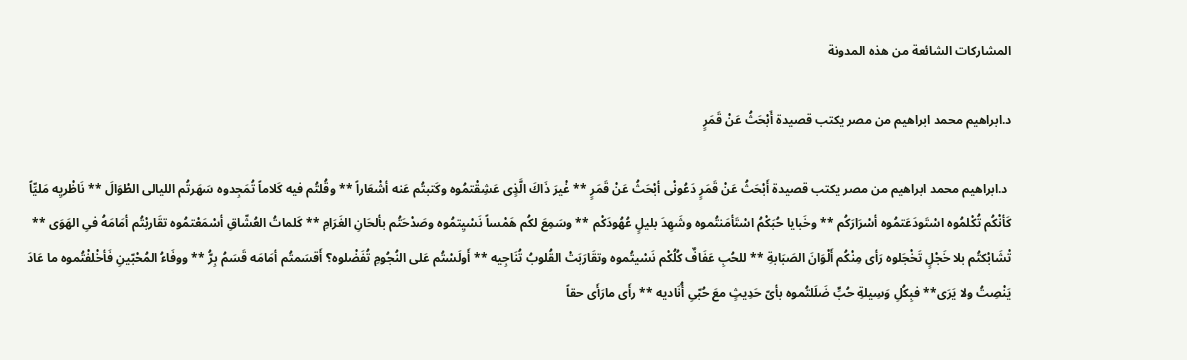المشاركات الشائعة من هذه المدونة

د.ابراهيم محمد ابراهيم من مصر يكتب قصيدة أَبْحَثُ عَنْ قَمَرٍ

 د.ابراهيم محمد ابراهيم من مصر يكتب قصيدة أَبْحَثُ عَنْ قَمَرٍ دَعُونْى أبْحَثُ عَنْ قَمَرٍ ** غْيرَ ذَاكَ الَّذٍى عَشِقْتمُوه وكَتبتُم عَنه أشْعَاراً ** وقُلتُم فيه كَلاماً تُمَجِدوه سَهَرتُم الليالى الطْوَالَ ** نَاظْريِه مَليِّاً كَأنْكُم تُكْلمُوه اسْتَودَعَتمُوه أسْرَارَكُم ** وخَبايا حُبَكْمُ اسْتَأمَنتُموه وشَهِدَ بليلٍ عُهُودَكْم ** وسَمِعَ لكُم هَمْساً نَسْيِتمُوه وصَدْحَتُم بألحَانِ الغَرَامِ ** كَلماتُ العُشّاقِ أسْمَعْتمُوه تقَاربْتُم أمَامَهُ فىِ الهَوَى ** تْشَابْكتُم بلا خَجْلٍ تَخْجَلوه رَأى مِنْكُم أَلْوَانَ الصَبَابةِ ** للحُبِ عَفَافٌ كُلُكْم نَسْيتُموه وتقَارَبَتْ القُلوبُ تُنَاجِيه ** أَولَسْتُم عَلى النُجُومِ تُفَضْلوه؟ أَقسَمتُم أمَامَه قَسَمُ بِرُّ ** ووفَاءُ المُحْبّينِ فَأخْلفْتُموه ما عَادَ يَنْصِتُ ولا يَرَى** فبِكُلِ وَسِيلةِ حُبٍّ ضَلَلتُموه بأىّ حَدِيثٍ معَ حُبّىِ أُنَاديه ** رأَى مارَأَى حقاً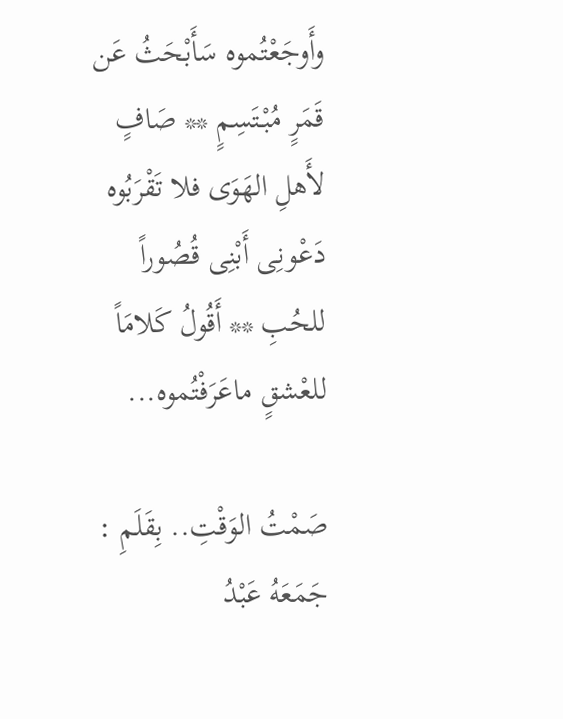وأَوجَعْتُموه سَأَبْحَثُ عَن قَمَرٍ مُبْتَسِمٍ ** صَافٍ لأَهلِ الهَوَى فلا تَقْرَبُوه دَعْونِى أَبْنِى قُصُوراً للحُبِ ** أَقُولُ كَلامَاً للعْشقٍ ماعَرَفْتُموه...

صَمْتُ الوَقْتِ.. بِقَلَمِ : جَمَعَهُ عَبْدُ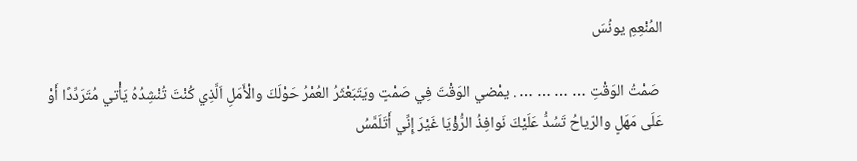المُنْعِمِ يونُسَ

 صَمْتُ الوَقْتِ … … … … . يمْضي الوَقْتَ فِي صَمْتٍ ويَتَبَعْثَرُ العُمْرُ حَوْلَكَ والْأَمَلِ اَلَّذِي كُنْتَ تُنْشِدُهُ يَأْتي مُتَرَدِّدًا أَوْ عَلَى مَهَلٍ والرّياحُ تَسُدُّ عَلَيْكَ نَوافِذُ الرُّؤْيَا غَيْرَ إِنِّي أَتَلَمَّسُ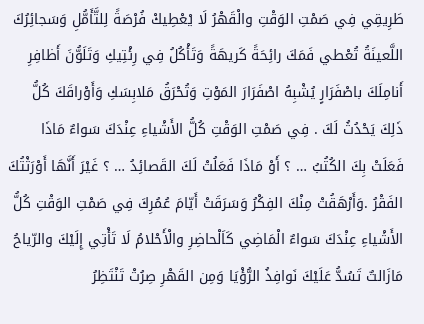طَرِيقِي فِي صَمْتِ الوَقْتِ والْقَهْرُ لَا يْعْطِيكْ فُرْصَةً لِلتَّأَمُّلِ وَسَجائِرُكَ اللَّعينَةُ تُعْطي فَمَكَ رائِحَةً كَريهَةً وَتَأْكُلُ فِي رِئْتِيكِ وَتَلَوُّنَ أَظافِرِ أَنامِلَكَ باصْفَرَارٍ يُشْبِهُ اصْفَرَارَ المَوْتِ وَتُحْرَقُ مَلابِسَكِ وَأَوْراقَكَ كُلُّ ذَلِكَ يَحْدُثُ لَكَ . فِي صَمْتِ الوَقْتِ كُلُّ الأَشْياءِ عِنْدَكَ سَواءٌ مَاذَا فَعَلَتْ بِكَ الكُتُبُ … ؟ أَوْ مَاذَا فَعَلُتْ لَكَ القَصائِدُ … ؟ غَيْرَ أَنَّهَا أَوْرَثْتُكَ الفَقْرُ .وَأَرْهَقُتْ مِنْكَ الفِكْرُ وَسَرَقَتْ أَيّامَ عُمُرِكَ فِي صَمْتِ الوَقْتِ كُلُّ الأَشْياءِ عِنْدَكَ سَواءٌ الْمَاضِي كَاَلْحاضِرِ والْأَحْلامُ لَا تَأْتِي إِلَيْكَ والرّياحُ مَازَالتٌ تَسُدُّ عَلَيْكَ نَوافِذُ الرُّؤْيَا وَمِن القَهْرِ صِرُتْ تَنْتَظِرُ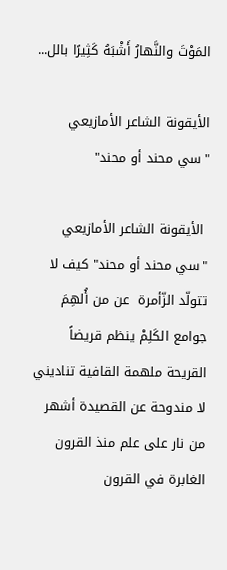المَوْتَ والنَّهارُ أَشْبَهُ كَثِيرًا بالل...

الأيقونة الشاعر الأمازيعي "سي محند أو محند"

 الأيقونة الشاعر الأمازيعي "سي محند أو محند" كيف لا تتولّد الزّأمرة  عن من أُلهِمَ جوامع الكَلِمْ ينظم قريضاً القريحة ملهمة القافية تناديني لا مندوحة عن القصيدة أشهر من نار على علم منذ القرون الغابرة في القرون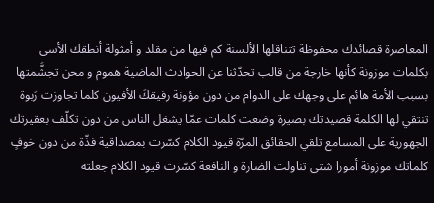المعاصرة قصائدك محفوظة تتناقلها الألسنة كم فيها من مقلد و أمثولة أنطقك الأسى بكلمات موزونة كأنها خارجة من قالب تحدّثنا عن الحوادث الماضية هموم و محن تجشَّمتها بسبب الأمة هائم على وجهك على الدوام من دون مؤونة رفيقكَ الأفيون كلما تجاوزت رَبوة تنتقي لها الكلمة قصيدتك بصيرة وضعت كلمات عمّا يشغل الناس من دون تكلّف بعقيرتك الجهورية على المسامع تلقي الحقائق المرّة قيود الكلام كسّرت بمصداقية فذّة من دون خوفٍ كلماتك موزونة أمورا شتى تناولت الضارة و النافعة كسّرت قيود الكلام جعلته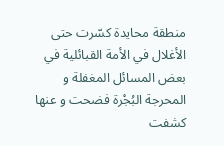منطقة محايدة كسّرت حتى الأغلال في الأمة القبائلية في بعض المسائل المغفلة و المحرجة البُجْرة فضحت و عنها كشفت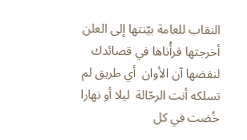النقاب للعامة بيّنتها إلى العلن أخرجتها قرأْناها في قصائدك  لنفضها آن الأوان  أي طريق لم تسلكه أنت الرحّالة  ليلا أو نهارا خُضت في كل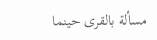مسألة بالقرى حينما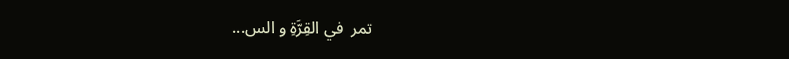تمر  في القِرَّةِ و الس...